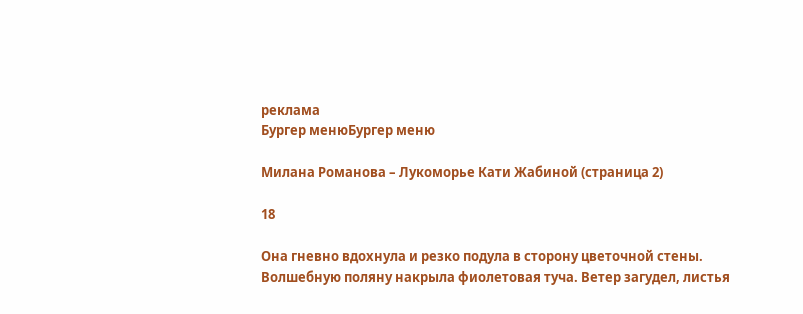реклама
Бургер менюБургер меню

Милана Романова – Лукоморье Кати Жабиной (страница 2)

18

Она гневно вдохнула и резко подула в сторону цветочной стены. Волшебную поляну накрыла фиолетовая туча. Ветер загудел, листья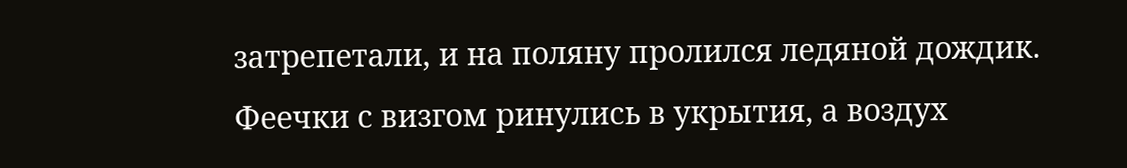затрепетали, и на поляну пролился ледяной дождик. Феечки с визгом ринулись в укрытия, а воздух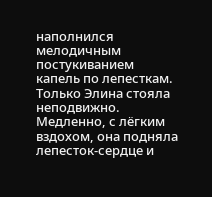наполнился мелодичным постукиванием капель по лепесткам. Только Элина стояла неподвижно. Медленно, с лёгким вздохом, она подняла лепесток-сердце и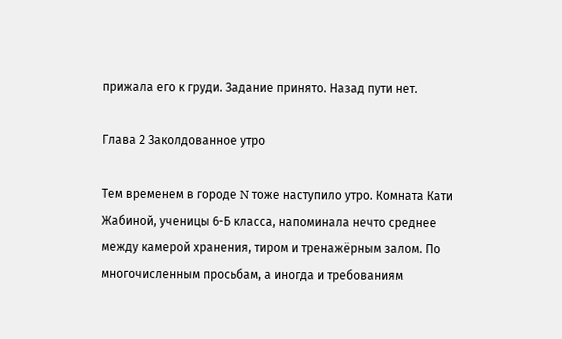прижала его к груди. Задание принято. Назад пути нет.

Глава 2 Заколдованное утро

Тем временем в городе N тоже наступило утро. Комната Кати Жабиной, ученицы 6-Б класса, напоминала нечто среднее между камерой хранения, тиром и тренажёрным залом. По многочисленным просьбам, а иногда и требованиям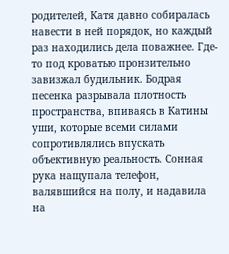родителей, Катя давно собиралась навести в ней порядок, но каждый раз находились дела поважнее. Где-то под кроватью пронзительно завизжал будильник. Бодрая песенка разрывала плотность пространства, впиваясь в Катины уши, которые всеми силами сопротивлялись впускать объективную реальность. Сонная рука нащупала телефон, валявшийся на полу, и надавила на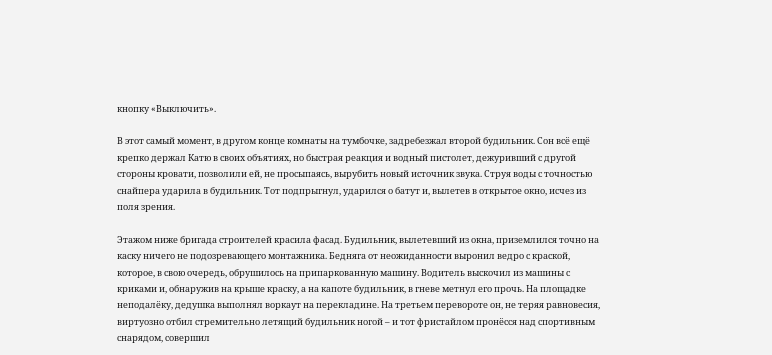кнопку «Выключить».

В этот самый момент, в другом конце комнаты на тумбочке, задребезжал второй будильник. Сон всё ещё крепко держал Катю в своих объятиях, но быстрая реакция и водный пистолет, дежуривший с другой стороны кровати, позволили ей, не просыпаясь, вырубить новый источник звука. Струя воды с точностью снайпера ударила в будильник. Тот подпрыгнул, ударился о батут и, вылетев в открытое окно, исчез из поля зрения.

Этажом ниже бригада строителей красила фасад. Будильник, вылетевший из окна, приземлился точно на каску ничего не подозревающего монтажника. Бедняга от неожиданности выронил ведро с краской, которое, в свою очередь, обрушилось на припаркованную машину. Водитель выскочил из машины с криками и, обнаружив на крыше краску, а на капоте будильник, в гневе метнул его прочь. На площадке неподалёку, дедушка выполнял воркаут на перекладине. На третьем перевороте он, не теряя равновесия, виртуозно отбил стремительно летящий будильник ногой – и тот фристайлом пронёсся над спортивным снарядом, совершил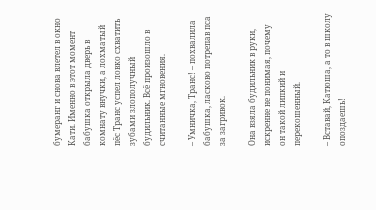бумеранг и снова влетел в окно Кати. Именно в этот момент бабушка открыла дверь в комнату внучки, а лохматый пёс Транс успел ловко схватить зубами злополучный будильник. Всё произошло в считанные мгновения.

– Умничка, Транс! – похвалила бабушка, ласково потрепав пса за загривок.

Она взяла будильник в руки, искренне не понимая, почему он такой липкий и перекошенный.

– Вставай, Катюша, а то в школу опоздаешь!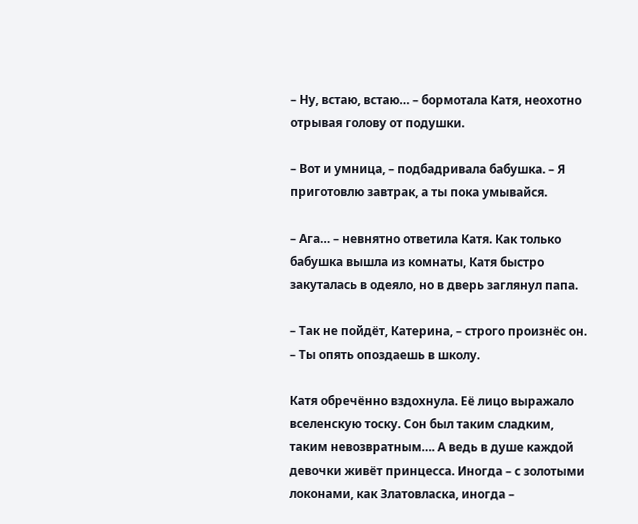– Ну, встаю, встаю… – бормотала Катя, неохотно отрывая голову от подушки.

– Вот и умница, – подбадривала бабушка. – Я приготовлю завтрак, а ты пока умывайся.

– Ага… – невнятно ответила Катя. Как только бабушка вышла из комнаты, Катя быстро закуталась в одеяло, но в дверь заглянул папа.

– Так не пойдёт, Катерина, – строго произнёс он. – Ты опять опоздаешь в школу.

Катя обречённо вздохнула. Её лицо выражало вселенскую тоску. Сон был таким сладким, таким невозвратным…. А ведь в душе каждой девочки живёт принцесса. Иногда – с золотыми локонами, как Златовласка, иногда –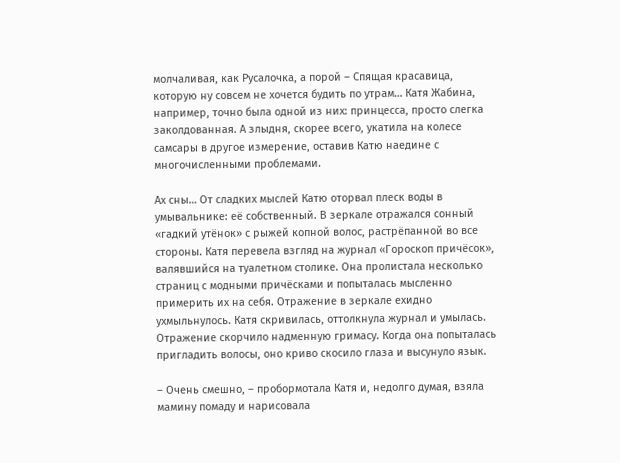молчаливая, как Русалочка, а порой – Спящая красавица, которую ну совсем не хочется будить по утрам… Катя Жабина, например, точно была одной из них: принцесса, просто слегка заколдованная. А злыдня, скорее всего, укатила на колесе самсары в другое измерение, оставив Катю наедине с многочисленными проблемами.

Ах сны… От сладких мыслей Катю оторвал плеск воды в умывальнике: её собственный. В зеркале отражался сонный «гадкий утёнок» с рыжей копной волос, растрёпанной во все стороны. Катя перевела взгляд на журнал «Гороскоп причёсок», валявшийся на туалетном столике. Она пролистала несколько страниц с модными причёсками и попыталась мысленно примерить их на себя. Отражение в зеркале ехидно ухмыльнулось. Катя скривилась, оттолкнула журнал и умылась. Отражение скорчило надменную гримасу. Когда она попыталась пригладить волосы, оно криво скосило глаза и высунуло язык.

– Очень смешно, – пробормотала Катя и, недолго думая, взяла мамину помаду и нарисовала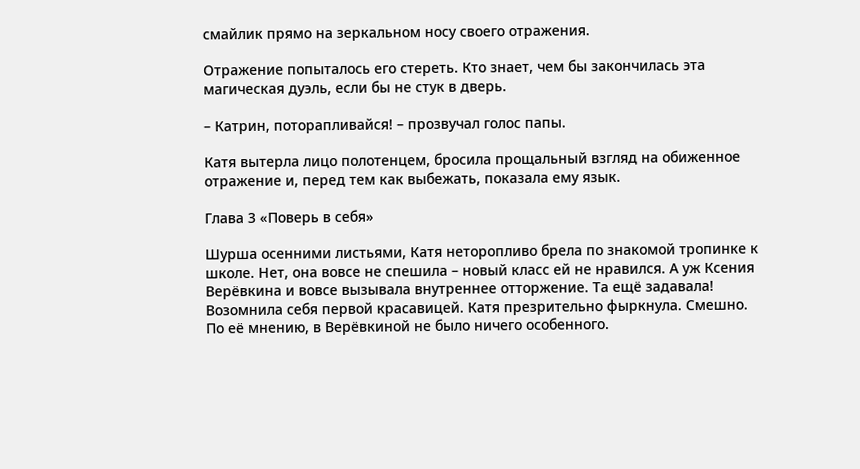смайлик прямо на зеркальном носу своего отражения.

Отражение попыталось его стереть. Кто знает, чем бы закончилась эта магическая дуэль, если бы не стук в дверь.

– Катрин, поторапливайся! – прозвучал голос папы.

Катя вытерла лицо полотенцем, бросила прощальный взгляд на обиженное отражение и, перед тем как выбежать, показала ему язык.

Глава 3 «Поверь в себя»

Шурша осенними листьями, Катя неторопливо брела по знакомой тропинке к школе. Нет, она вовсе не спешила – новый класс ей не нравился. А уж Ксения Верёвкина и вовсе вызывала внутреннее отторжение. Та ещё задавала! Возомнила себя первой красавицей. Катя презрительно фыркнула. Смешно. По её мнению, в Верёвкиной не было ничего особенного.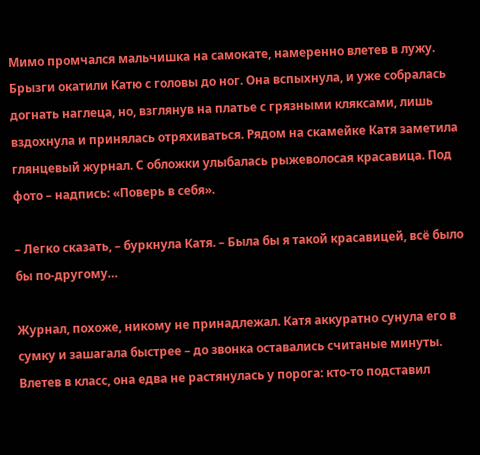Мимо промчался мальчишка на самокате, намеренно влетев в лужу. Брызги окатили Катю с головы до ног. Она вспыхнула, и уже собралась догнать наглеца, но, взглянув на платье с грязными кляксами, лишь вздохнула и принялась отряхиваться. Рядом на скамейке Катя заметила глянцевый журнал. С обложки улыбалась рыжеволосая красавица. Под фото – надпись: «Поверь в себя».

– Легко сказать, – буркнула Катя. – Была бы я такой красавицей, всё было бы по-другому…

Журнал, похоже, никому не принадлежал. Катя аккуратно сунула его в сумку и зашагала быстрее – до звонка оставались считаные минуты. Влетев в класс, она едва не растянулась у порога: кто-то подставил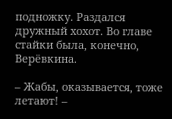подножку. Раздался дружный хохот. Во главе стайки была, конечно, Верёвкина.

– Жабы, оказывается, тоже летают! –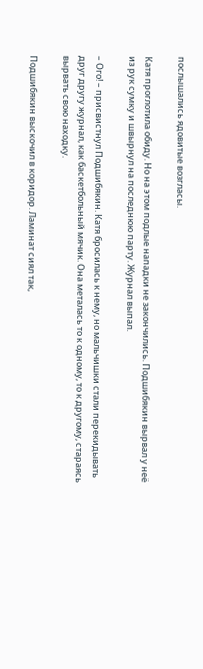послышались ядовитые возгласы.

Катя проглотила обиду. Но на этом подлые нападки не закончились. Подшибякин вырвал у неё из рук сумку и швырнул на последнюю парту. Журнал выпал.

– Ого! – присвистнул Подшибякин. Катя бросилась к нему, но мальчишки стали перекидывать друг другу журнал, как баскетбольный мячик. Она металась то к одному, то к другому, стараясь вырвать свою находку.

Подшибякин выскочил в коридор. Ламинат сиял так,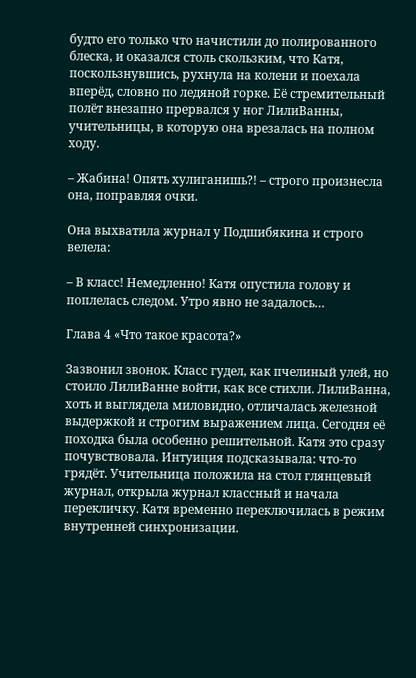будто его только что начистили до полированного блеска, и оказался столь скользким, что Катя, поскользнувшись, рухнула на колени и поехала вперёд, словно по ледяной горке. Её стремительный полёт внезапно прервался у ног ЛилиВанны, учительницы, в которую она врезалась на полном ходу.

– Жабина! Опять хулиганишь?! – строго произнесла она, поправляя очки.

Она выхватила журнал у Подшибякина и строго велела:

– В класс! Немедленно! Катя опустила голову и поплелась следом. Утро явно не задалось…

Глава 4 «Что такое красота?»

Зазвонил звонок. Класс гудел, как пчелиный улей, но стоило ЛилиВанне войти, как все стихли. ЛилиВанна, хоть и выглядела миловидно, отличалась железной выдержкой и строгим выражением лица. Сегодня её походка была особенно решительной. Катя это сразу почувствовала. Интуиция подсказывала: что-то грядёт. Учительница положила на стол глянцевый журнал, открыла журнал классный и начала перекличку. Катя временно переключилась в режим внутренней синхронизации.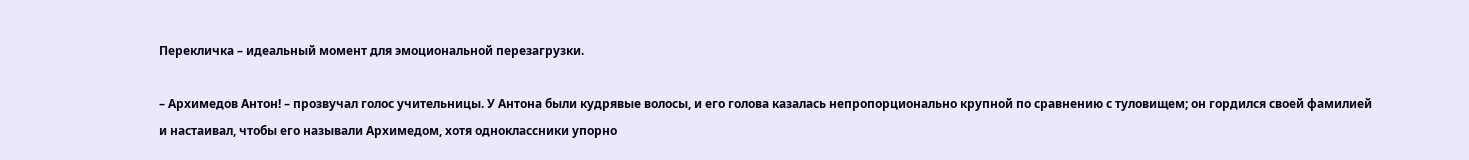Перекличка – идеальный момент для эмоциональной перезагрузки.

– Архимедов Антон! – прозвучал голос учительницы. У Антона были кудрявые волосы, и его голова казалась непропорционально крупной по сравнению с туловищем; он гордился своей фамилией и настаивал, чтобы его называли Архимедом, хотя одноклассники упорно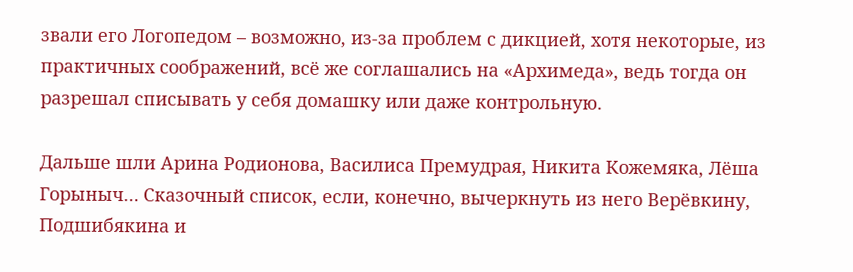звали его Логопедом – возможно, из-за проблем с дикцией, хотя некоторые, из практичных соображений, всё же соглашались на «Архимеда», ведь тогда он разрешал списывать у себя домашку или даже контрольную.

Дальше шли Арина Родионова, Василиса Премудрая, Никита Кожемяка, Лёша Горыныч… Сказочный список, если, конечно, вычеркнуть из него Верёвкину, Подшибякина и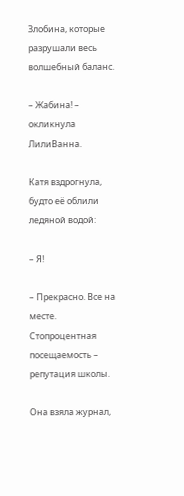Злобина, которые разрушали весь волшебный баланс.

– Жабина! – окликнула ЛилиВанна.

Катя вздрогнула, будто её облили ледяной водой:

– Я!

– Прекрасно. Все на месте. Стопроцентная посещаемость – репутация школы.

Она взяла журнал,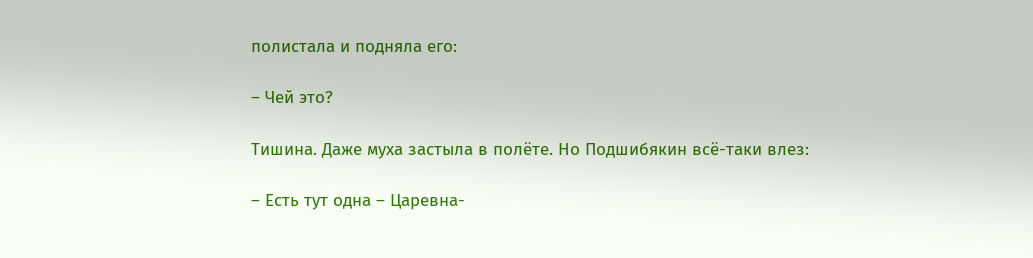полистала и подняла его:

– Чей это?

Тишина. Даже муха застыла в полёте. Но Подшибякин всё-таки влез:

– Есть тут одна – Царевна-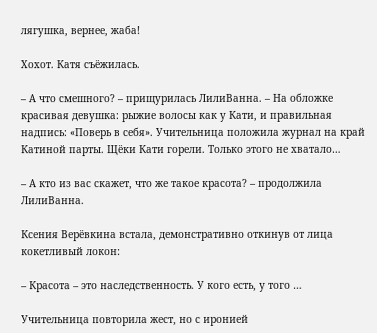лягушка, вернее, жаба!

Хохот. Катя съёжилась.

– А что смешного? – прищурилась ЛилиВанна. – На обложке красивая девушка: рыжие волосы как у Кати, и правильная надпись: «Поверь в себя». Учительница положила журнал на край Катиной парты. Щёки Кати горели. Только этого не хватало…

– А кто из вас скажет, что же такое красота? – продолжила ЛилиВанна.

Ксения Верёвкина встала, демонстративно откинув от лица кокетливый локон:

– Красота – это наследственность. У кого есть, у того …

Учительница повторила жест, но с иронией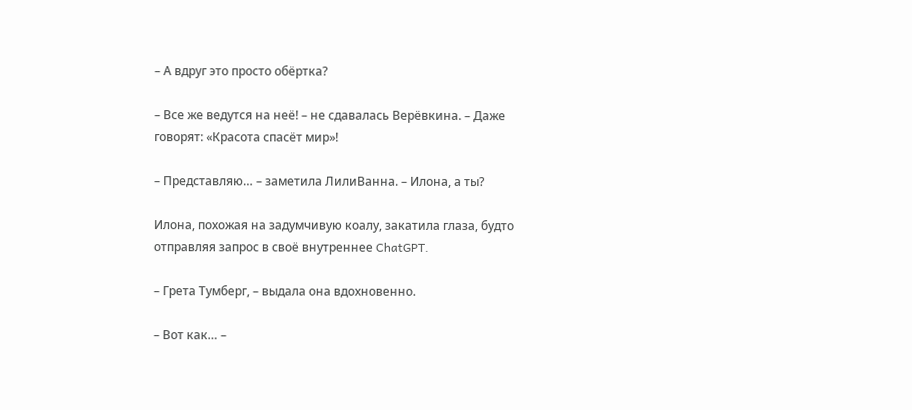– А вдруг это просто обёртка?

– Все же ведутся на неё! – не сдавалась Верёвкина. – Даже говорят: «Красота спасёт мир»!

– Представляю… – заметила ЛилиВанна. – Илона, а ты?

Илона, похожая на задумчивую коалу, закатила глаза, будто отправляя запрос в своё внутреннее ChatGPT.

– Грета Тумберг, – выдала она вдохновенно.

– Вот как… –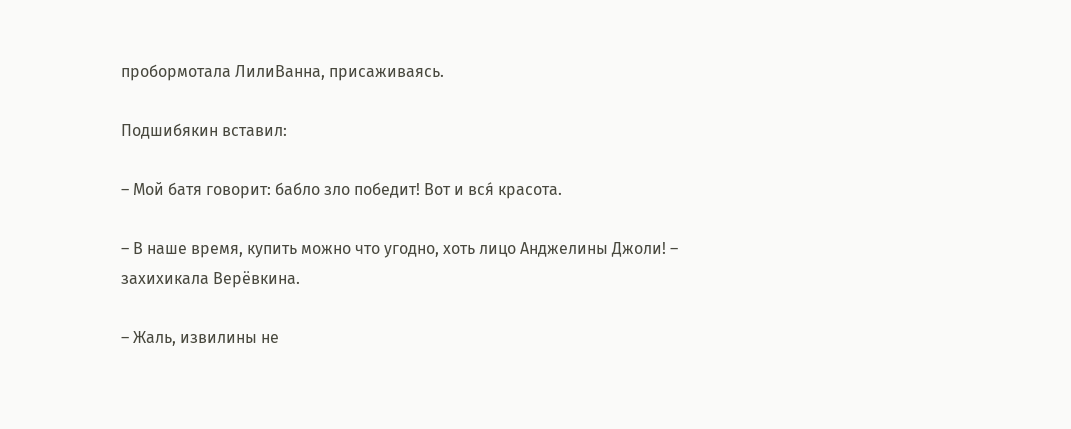пробормотала ЛилиВанна, присаживаясь.

Подшибякин вставил:

– Мой батя говорит: бабло зло победит! Вот и вся́ красота.

– В наше время, купить можно что угодно, хоть лицо Анджелины Джоли! – захихикала Верёвкина.

– Жаль, извилины не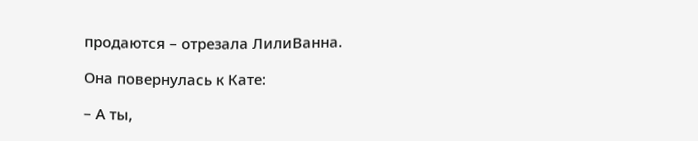продаются – отрезала ЛилиВанна.

Она повернулась к Кате:

– А ты,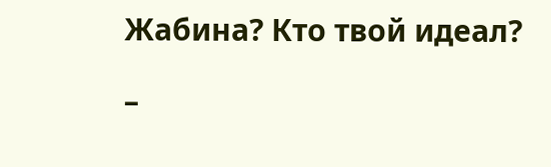Жабина? Кто твой идеал?

–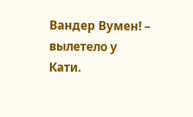Вандер Вумен! – вылетело у Кати.